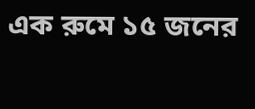এক রুমে ১৫ জনের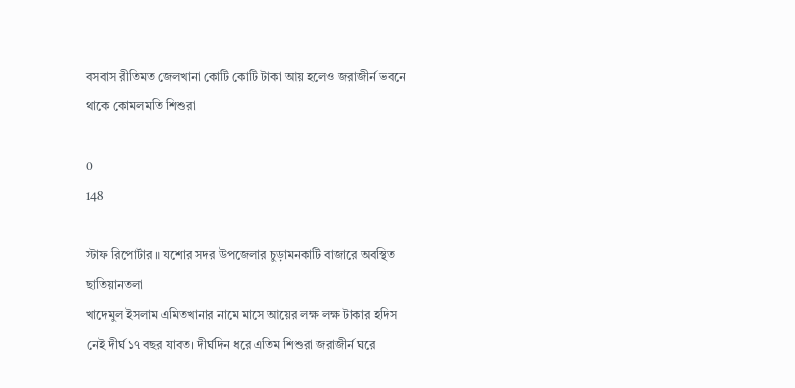বসবাস রীতিমত জেলখানা কোটি কোটি টাকা আয় হলেও জরাজীর্ন ভবনে থাকে কোমলমতি শিশুরা

0
148

স্টাফ রিপোর্টার ॥ যশোর সদর উপজেলার চুড়ামনকাটি বাজারে অবস্থিত ছাতিয়ানতলা
খাদেমুল ইসলাম এমিতখানার নামে মাসে আয়ের লক্ষ লক্ষ টাকার হদিস
নেই দীর্ঘ ১৭ বছর যাবত। দীর্ঘদিন ধরে এতিম শিশুরা জরাজীর্ন ঘরে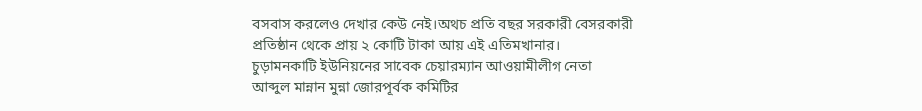বসবাস করলেও দেখার কেউ নেই।অথচ প্রতি বছর সরকারী বেসরকারী
প্রতিষ্ঠান থেকে প্রায় ২ কোটি টাকা আয় এই এতিমখানার।
চুড়ামনকাটি ইউনিয়নের সাবেক চেয়ারম্যান আওয়ামীলীগ নেতা
আব্দুল মান্নান মুন্না জোরপূর্বক কমিটির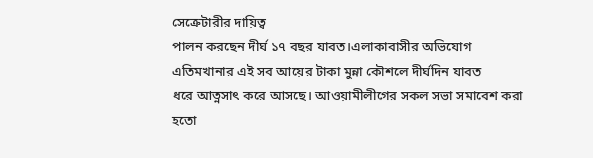সেক্রেটারীর দায়িত্ব
পালন করছেন দীর্ঘ ১৭ বছর যাবত।এলাকাবাসীর অভিযোগ
এতিমখানার এই সব আয়ের টাকা মুন্না কৌশলে দীর্ঘদিন যাবত
ধরে আত্নসাৎ করে আসছে। আওয়ামীলীগের সকল সভা সমাবেশ করা
হতো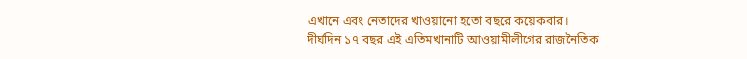এখানে এবং নেতাদের খাওয়ানো হতো বছরে কয়েকবার।
দীর্ঘদিন ১৭ বছর এই এতিমখানাটি আওয়ামীলীগের রাজনৈতিক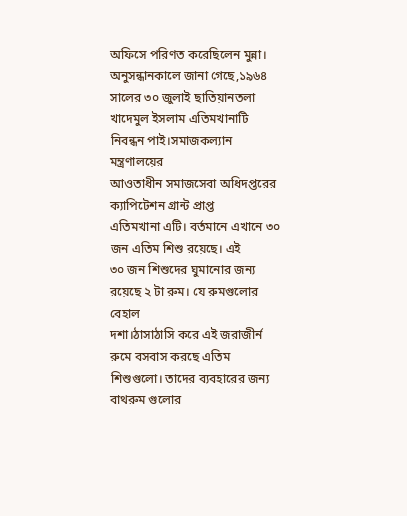অফিসে পরিণত করেছিলেন মুন্না।
অনুসন্ধানকালে জানা গেছে,১৯৬৪ সালের ৩০ জুলাই ছাতিয়ানতলা
খাদেমুল ইসলাম এতিমখানাটি নিবন্ধন পাই।সমাজকল্যান মন্ত্রণালয়ের
আওতাধীন সমাজসেবা অধিদপ্তরের ক্যাপিটেশন গ্রান্ট প্রাপ্ত
এতিমখানা এটি। বর্তমানে এখানে ৩০ জন এতিম শিশু রয়েছে। এই
৩০ জন শিশুদের ঘুমানোর জন্য রয়েছে ২ টা রুম। যে রুমগুলোর বেহাল
দশা।ঠাসাঠাসি করে এই জরাজীর্ন রুমে বসবাস করছে এতিম
শিশুগুলো। তাদের ব্যবহারের জন্য বাথরুম গুলোর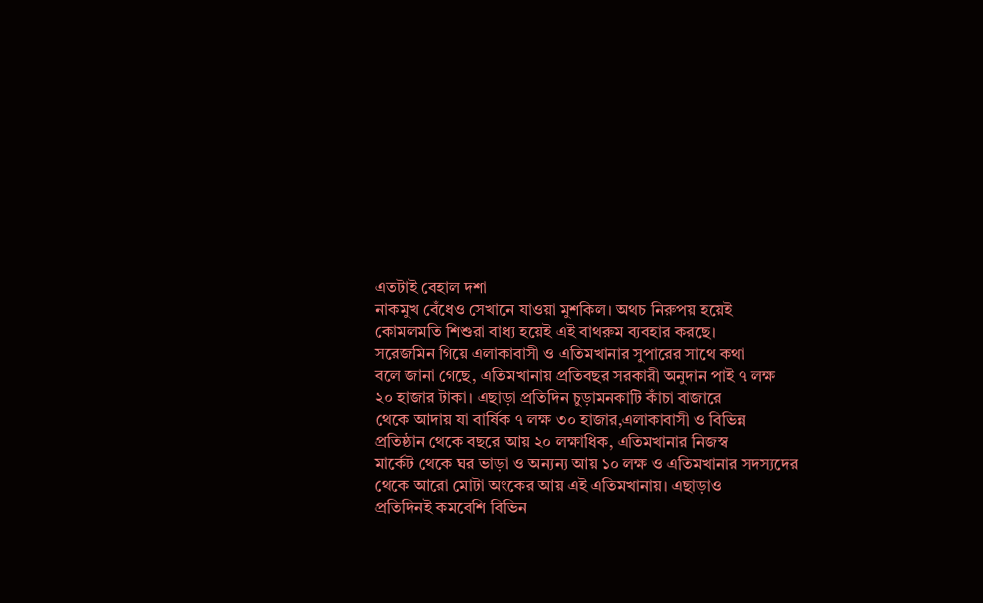এতটাই বেহাল দশা
নাকমুখ বেঁধেও সেখানে যাওয়া মুশকিল। অথচ নিরুপয় হয়েই
কোমলমতি শিশুরা বাধ্য হয়েই এই বাথরুম ব্যবহার করছে।
সরেজমিন গিয়ে এলাকাবাসী ও এতিমখানার সুপারের সাথে কথা
বলে জানা গেছে, এতিমখানায় প্রতিবছর সরকারী অনুদান পাই ৭ লক্ষ
২০ হাজার টাকা। এছাড়া প্রতিদিন চুড়ামনকাটি কাঁচা বাজারে
থেকে আদায় যা বার্ষিক ৭ লক্ষ ৩০ হাজার,এলাকাবাসী ও বিভিন্ন
প্রতিষ্ঠান থেকে বছরে আয় ২০ লক্ষাধিক, এতিমখানার নিজস্ব
মার্কেট থেকে ঘর ভাড়া ও অন্যন্য আয় ১০ লক্ষ ও এতিমখানার সদস্যদের
থেকে আরো মোটা অংকের আয় এই এতিমখানায়। এছাড়াও
প্রতিদিনই কমবেশি বিভিন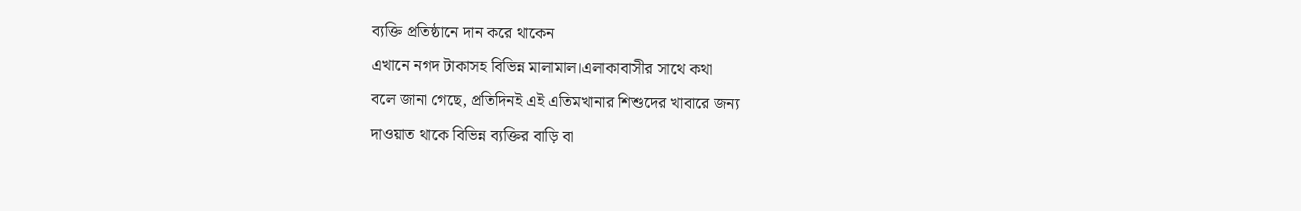ব্যক্তি প্রতিষ্ঠানে দান করে থাকেন
এখানে নগদ টাকাসহ বিভিন্ন মালামাল।এলাকাবাসীর সাথে কথা
বলে জানা গেছে, প্রতিদিনই এই এতিমখানার শিশুদের খাবারে জন্য
দাওয়াত থাকে বিভিন্ন ব্যক্তির বাড়ি বা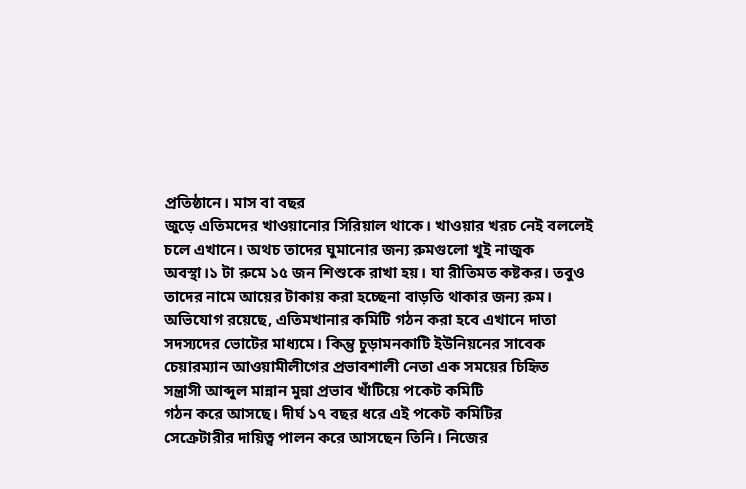প্রতিষ্ঠানে। মাস বা বছর
জুড়ে এতিমদের খাওয়ানোর সিরিয়াল থাকে। খাওয়ার খরচ নেই বললেই
চলে এখানে। অথচ তাদের ঘুমানোর জন্য রুমগুলো খুই নাজুক
অবস্থা।১ টা রুমে ১৫ জন শিশুকে রাখা হয়। যা রীতিমত কষ্টকর। তবুও
তাদের নামে আয়ের টাকায় করা হচ্ছেনা বাড়তি থাকার জন্য রুম।
অভিযোগ রয়েছে, এতিমখানার কমিটি গঠন করা হবে এখানে দাতা
সদস্যদের ভোটের মাধ্যমে। কিন্তু চুড়ামনকাটি ইউনিয়নের সাবেক
চেয়ারম্যান আওয়ামীলীগের প্রভাবশালী নেতা এক সময়ের চিহিৃত
সন্ত্রাসী আব্দুল মান্নান মুন্না প্রভাব খাঁটিয়ে পকেট কমিটি
গঠন করে আসছে। দীর্ঘ ১৭ বছর ধরে এই পকেট কমিটির
সেক্রেটারীর দায়িত্ব পালন করে আসছেন তিনি। নিজের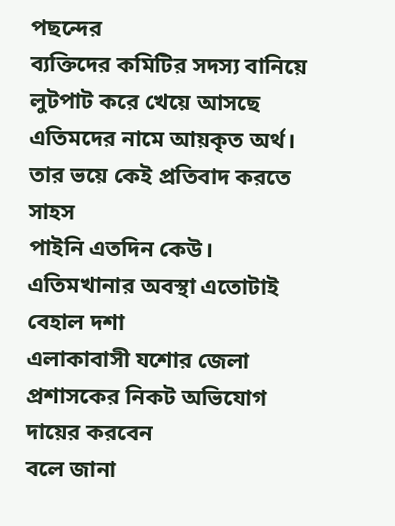পছন্দের
ব্যক্তিদের কমিটির সদস্য বানিয়ে লুটপাট করে খেয়ে আসছে
এতিমদের নামে আয়কৃত অর্থ। তার ভয়ে কেই প্রতিবাদ করতে সাহস
পাইনি এতদিন কেউ। এতিমখানার অবস্থা এতোটাই বেহাল দশা
এলাকাবাসী যশোর জেলা প্রশাসকের নিকট অভিযোগ দায়ের করবেন
বলে জানা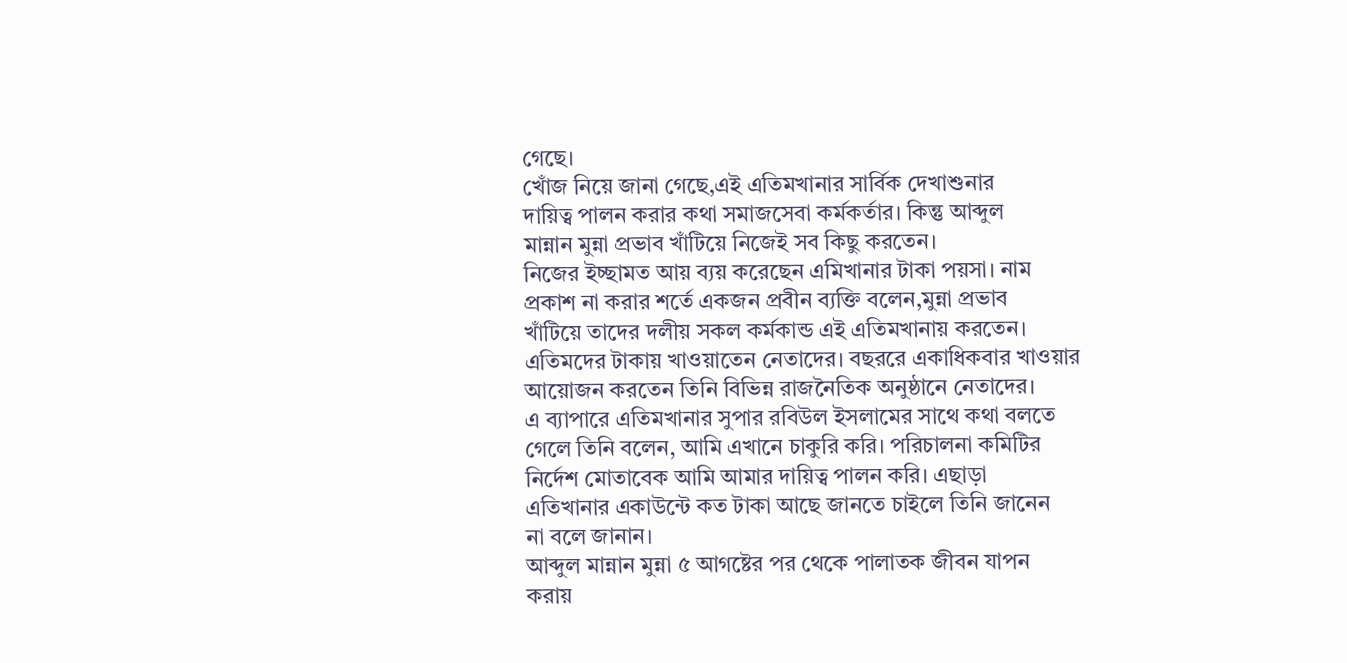গেছে।
খোঁজ নিয়ে জানা গেছে,এই এতিমখানার সার্বিক দেখাশুনার
দায়িত্ব পালন করার কথা সমাজসেবা কর্মকর্তার। কিন্তু আব্দুল
মান্নান মুন্না প্রভাব খাঁটিয়ে নিজেই সব কিছু করতেন।
নিজের ইচ্ছামত আয় ব্যয় করেছেন এমিখানার টাকা পয়সা। নাম
প্রকাশ না করার শর্তে একজন প্রবীন ব্যক্তি বলেন,মুন্না প্রভাব
খাঁটিয়ে তাদের দলীয় সকল কর্মকান্ড এই এতিমখানায় করতেন।
এতিমদের টাকায় খাওয়াতেন নেতাদের। বছররে একাধিকবার খাওয়ার
আয়োজন করতেন তিনি বিভিন্ন রাজনৈতিক অনুষ্ঠানে নেতাদের।
এ ব্যাপারে এতিমখানার সুপার রবিউল ইসলামের সাথে কথা বলতে
গেলে তিনি বলেন, আমি এখানে চাকুরি করি। পরিচালনা কমিটির
নির্দেশ মোতাবেক আমি আমার দায়িত্ব পালন করি। এছাড়া
এতিখানার একাউন্টে কত টাকা আছে জানতে চাইলে তিনি জানেন
না বলে জানান।
আব্দুল মান্নান মুন্না ৫ আগষ্টের পর থেকে পালাতক জীবন যাপন
করায়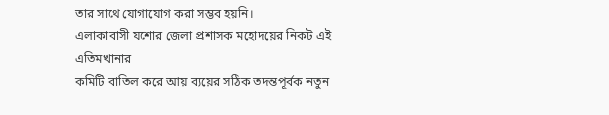তার সাথে যোগাযোগ করা সম্ভব হয়নি।
এলাকাবাসী যশোর জেলা প্রশাসক মহোদয়ের নিকট এই এতিমখানার
কমিটি বাতিল করে আয় ব্যয়ের সঠিক তদন্তপূর্বক নতুন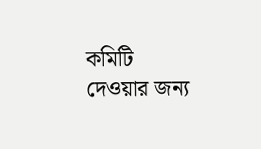কমিটি
দেওয়ার জন্য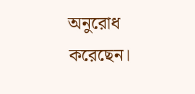অনুরোধ করেছেন।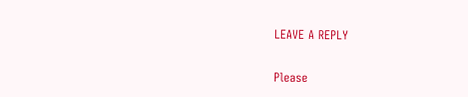LEAVE A REPLY

Please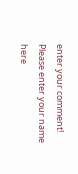enter your comment!
Please enter your name here